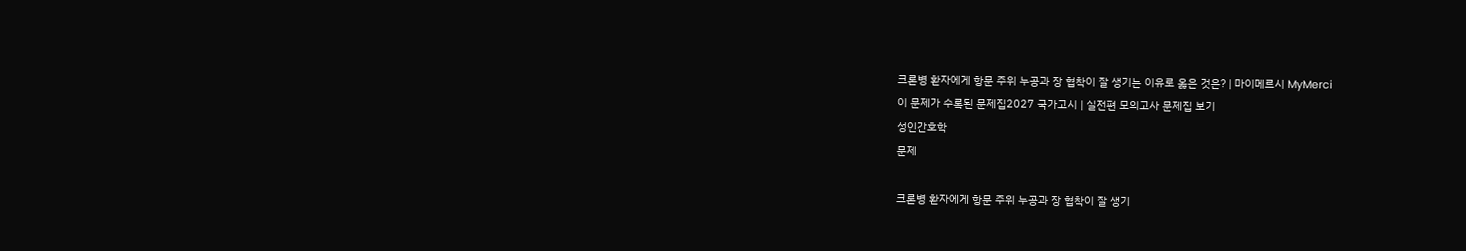크론병 환자에게 항문 주위 누공과 장 협착이 잘 생기는 이유로 옳은 것은? | 마이메르시 MyMerci
이 문제가 수록된 문제집2027 국가고시 | 실전편 모의고사 문제집 보기
성인간호학
문제

크론병 환자에게 항문 주위 누공과 장 협착이 잘 생기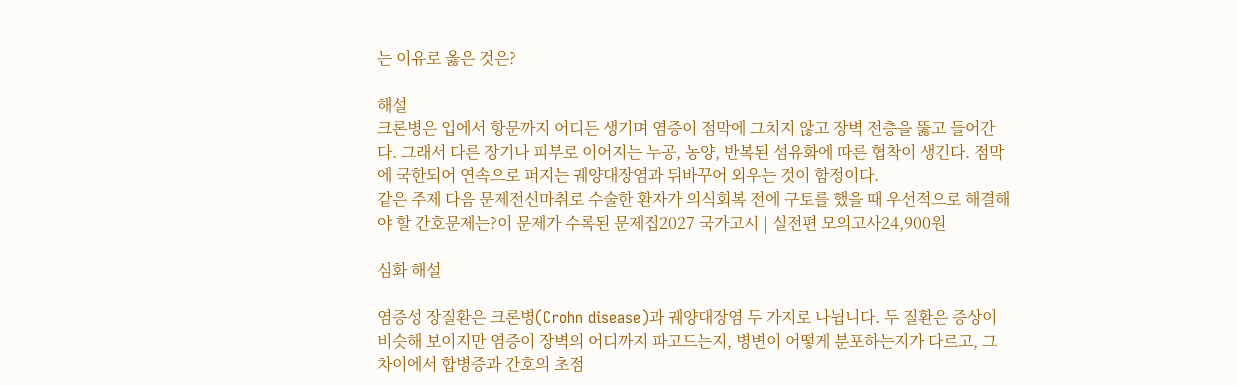는 이유로 옳은 것은?

해설
크론병은 입에서 항문까지 어디든 생기며 염증이 점막에 그치지 않고 장벽 전층을 뚫고 들어간다. 그래서 다른 장기나 피부로 이어지는 누공, 농양, 반복된 섬유화에 따른 협착이 생긴다. 점막에 국한되어 연속으로 퍼지는 궤양대장염과 뒤바꾸어 외우는 것이 함정이다.
같은 주제 다음 문제전신마취로 수술한 환자가 의식회복 전에 구토를 했을 때 우선적으로 해결해야 할 간호문제는?이 문제가 수록된 문제집2027 국가고시 | 실전편 모의고사24,900원

심화 해설

염증성 장질환은 크론병(Crohn disease)과 궤양대장염 두 가지로 나뉩니다. 두 질환은 증상이 비슷해 보이지만 염증이 장벽의 어디까지 파고드는지, 병변이 어떻게 분포하는지가 다르고, 그 차이에서 합병증과 간호의 초점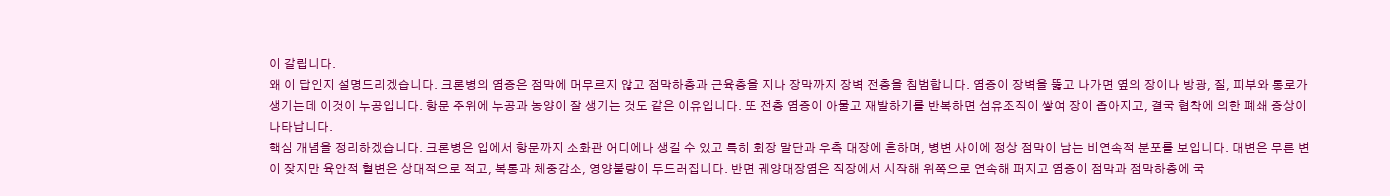이 갈립니다.
왜 이 답인지 설명드리겠습니다. 크론병의 염증은 점막에 머무르지 않고 점막하층과 근육층을 지나 장막까지 장벽 전층을 침범합니다. 염증이 장벽을 뚫고 나가면 옆의 장이나 방광, 질, 피부와 통로가 생기는데 이것이 누공입니다. 항문 주위에 누공과 농양이 잘 생기는 것도 같은 이유입니다. 또 전층 염증이 아물고 재발하기를 반복하면 섬유조직이 쌓여 장이 좁아지고, 결국 협착에 의한 폐쇄 증상이 나타납니다.
핵심 개념을 정리하겠습니다. 크론병은 입에서 항문까지 소화관 어디에나 생길 수 있고 특히 회장 말단과 우측 대장에 흔하며, 병변 사이에 정상 점막이 남는 비연속적 분포를 보입니다. 대변은 무른 변이 잦지만 육안적 혈변은 상대적으로 적고, 복통과 체중감소, 영양불량이 두드러집니다. 반면 궤양대장염은 직장에서 시작해 위쪽으로 연속해 퍼지고 염증이 점막과 점막하층에 국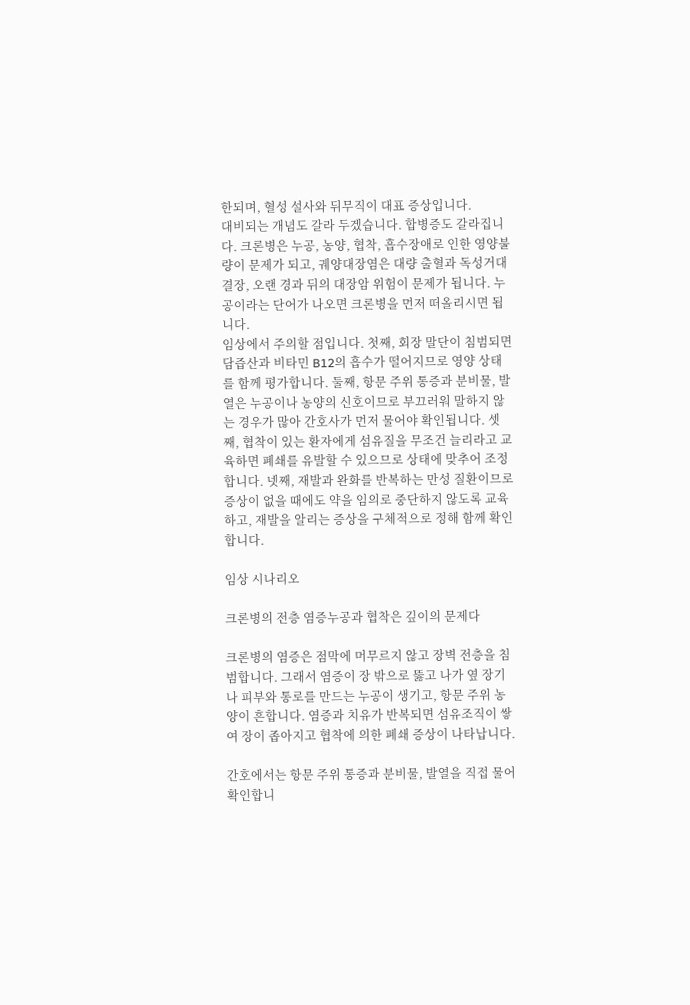한되며, 혈성 설사와 뒤무직이 대표 증상입니다.
대비되는 개념도 갈라 두겠습니다. 합병증도 갈라집니다. 크론병은 누공, 농양, 협착, 흡수장애로 인한 영양불량이 문제가 되고, 궤양대장염은 대량 출혈과 독성거대결장, 오랜 경과 뒤의 대장암 위험이 문제가 됩니다. 누공이라는 단어가 나오면 크론병을 먼저 떠올리시면 됩니다.
임상에서 주의할 점입니다. 첫째, 회장 말단이 침범되면 담즙산과 비타민 B12의 흡수가 떨어지므로 영양 상태를 함께 평가합니다. 둘째, 항문 주위 통증과 분비물, 발열은 누공이나 농양의 신호이므로 부끄러워 말하지 않는 경우가 많아 간호사가 먼저 물어야 확인됩니다. 셋째, 협착이 있는 환자에게 섬유질을 무조건 늘리라고 교육하면 폐쇄를 유발할 수 있으므로 상태에 맞추어 조정합니다. 넷째, 재발과 완화를 반복하는 만성 질환이므로 증상이 없을 때에도 약을 임의로 중단하지 않도록 교육하고, 재발을 알리는 증상을 구체적으로 정해 함께 확인합니다.

임상 시나리오

크론병의 전층 염증누공과 협착은 깊이의 문제다

크론병의 염증은 점막에 머무르지 않고 장벽 전층을 침범합니다. 그래서 염증이 장 밖으로 뚫고 나가 옆 장기나 피부와 통로를 만드는 누공이 생기고, 항문 주위 농양이 흔합니다. 염증과 치유가 반복되면 섬유조직이 쌓여 장이 좁아지고 협착에 의한 폐쇄 증상이 나타납니다.

간호에서는 항문 주위 통증과 분비물, 발열을 직접 물어 확인합니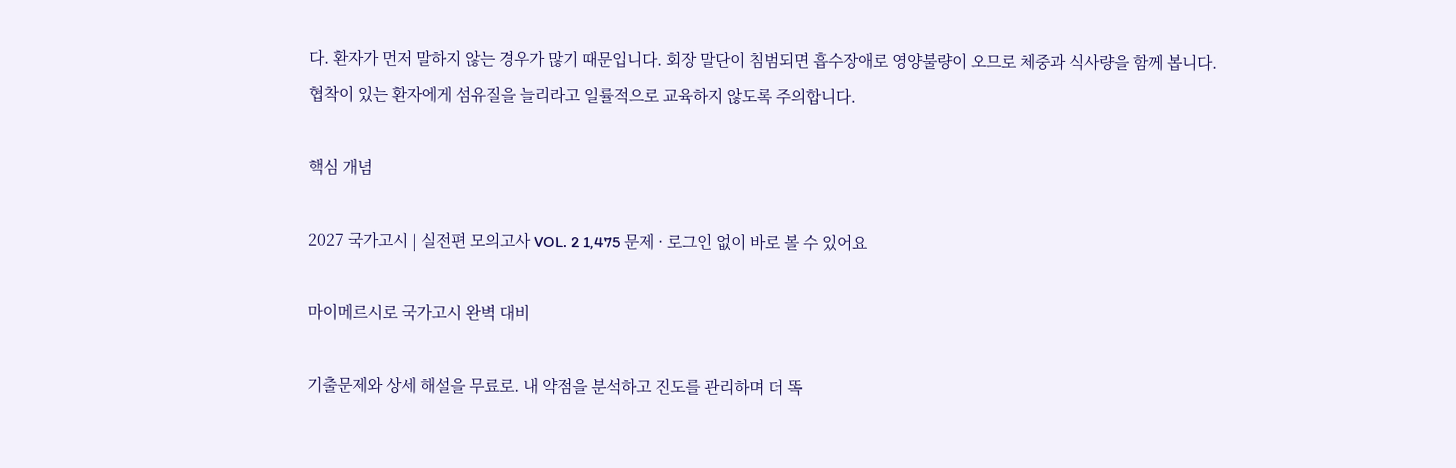다. 환자가 먼저 말하지 않는 경우가 많기 때문입니다. 회장 말단이 침범되면 흡수장애로 영양불량이 오므로 체중과 식사량을 함께 봅니다. 협착이 있는 환자에게 섬유질을 늘리라고 일률적으로 교육하지 않도록 주의합니다.

핵심 개념

2027 국가고시 | 실전편 모의고사 VOL. 2 1,475 문제 · 로그인 없이 바로 볼 수 있어요

마이메르시로 국가고시 완벽 대비

기출문제와 상세 해설을 무료로. 내 약점을 분석하고 진도를 관리하며 더 똑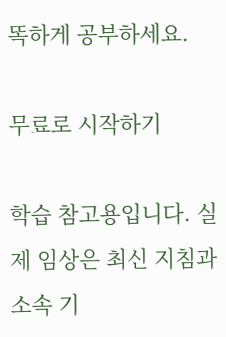똑하게 공부하세요.

무료로 시작하기

학습 참고용입니다. 실제 임상은 최신 지침과 소속 기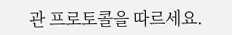관 프로토콜을 따르세요.